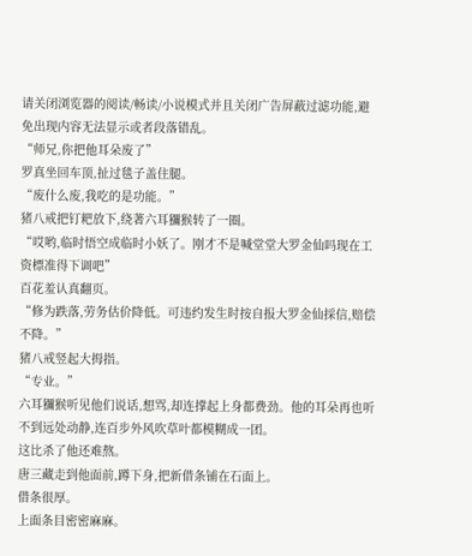请关闭浏览器的阅读/畅读/小说模式并且关闭广告屏蔽过滤功能,避免出现内容无法显示或者段落错乱。
“师兄,你把他耳朵废了”
罗真坐回车顶,扯过毯子盖住腿。
“废什么废,我吃的是功能。”
猪八戒把钉耙放下,绕著六耳獼猴转了一圈。
“哎哟,临时悟空成临时小妖了。刚才不是喊堂堂大罗金仙吗现在工资標准得下调吧”
百花羞认真翻页。
“修为跌落,劳务估价降低。可违约发生时按自报大罗金仙採信,赔偿不降。”
猪八戒竖起大拇指。
“专业。”
六耳獼猴听见他们说话,想骂,却连撑起上身都费劲。他的耳朵再也听不到远处动静,连百步外风吹草叶都模糊成一团。
这比杀了他还难熬。
唐三藏走到他面前,蹲下身,把新借条铺在石面上。
借条很厚。
上面条目密密麻麻。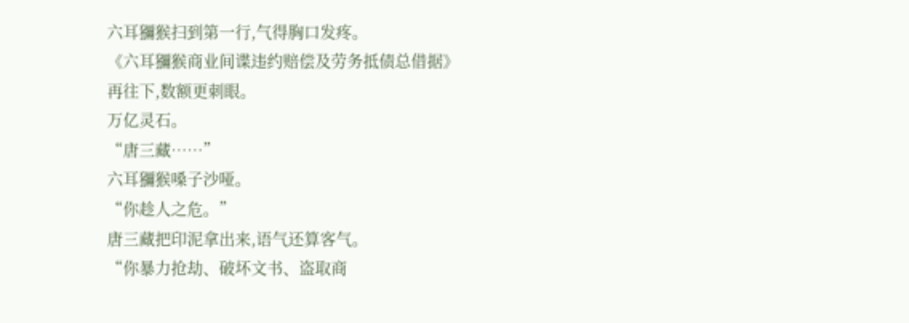六耳獼猴扫到第一行,气得胸口发疼。
《六耳獼猴商业间谍违约赔偿及劳务抵债总借据》
再往下,数额更刺眼。
万亿灵石。
“唐三藏……”
六耳獼猴嗓子沙哑。
“你趁人之危。”
唐三藏把印泥拿出来,语气还算客气。
“你暴力抢劫、破坏文书、盗取商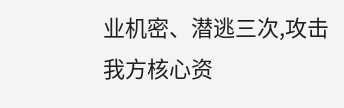业机密、潜逃三次,攻击我方核心资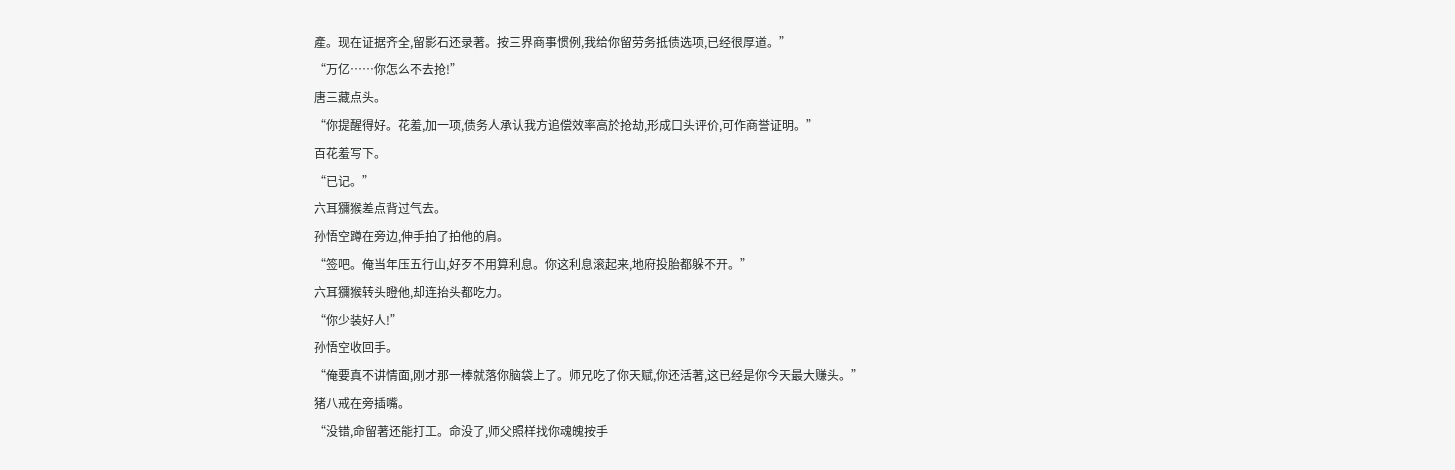產。现在证据齐全,留影石还录著。按三界商事惯例,我给你留劳务抵债选项,已经很厚道。”
“万亿……你怎么不去抢!”
唐三藏点头。
“你提醒得好。花羞,加一项,债务人承认我方追偿效率高於抢劫,形成口头评价,可作商誉证明。”
百花羞写下。
“已记。”
六耳獼猴差点背过气去。
孙悟空蹲在旁边,伸手拍了拍他的肩。
“签吧。俺当年压五行山,好歹不用算利息。你这利息滚起来,地府投胎都躲不开。”
六耳獼猴转头瞪他,却连抬头都吃力。
“你少装好人!”
孙悟空收回手。
“俺要真不讲情面,刚才那一棒就落你脑袋上了。师兄吃了你天赋,你还活著,这已经是你今天最大赚头。”
猪八戒在旁插嘴。
“没错,命留著还能打工。命没了,师父照样找你魂魄按手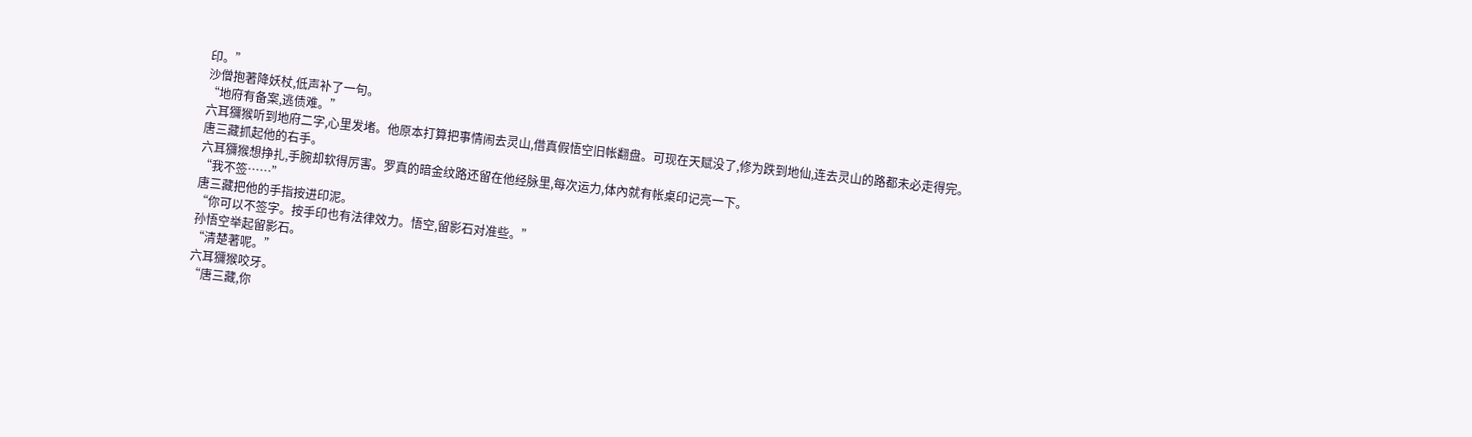印。”
沙僧抱著降妖杖,低声补了一句。
“地府有备案,逃债难。”
六耳獼猴听到地府二字,心里发堵。他原本打算把事情闹去灵山,借真假悟空旧帐翻盘。可现在天赋没了,修为跌到地仙,连去灵山的路都未必走得完。
唐三藏抓起他的右手。
六耳獼猴想挣扎,手腕却软得厉害。罗真的暗金纹路还留在他经脉里,每次运力,体內就有帐桌印记亮一下。
“我不签……”
唐三藏把他的手指按进印泥。
“你可以不签字。按手印也有法律效力。悟空,留影石对准些。”
孙悟空举起留影石。
“清楚著呢。”
六耳獼猴咬牙。
“唐三藏,你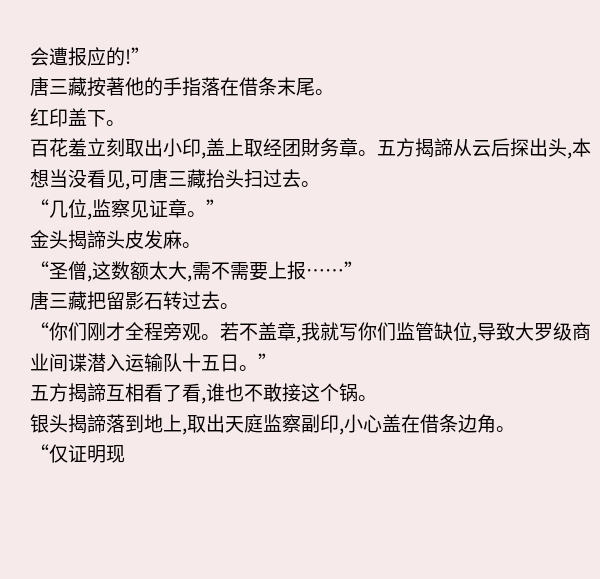会遭报应的!”
唐三藏按著他的手指落在借条末尾。
红印盖下。
百花羞立刻取出小印,盖上取经团財务章。五方揭諦从云后探出头,本想当没看见,可唐三藏抬头扫过去。
“几位,监察见证章。”
金头揭諦头皮发麻。
“圣僧,这数额太大,需不需要上报……”
唐三藏把留影石转过去。
“你们刚才全程旁观。若不盖章,我就写你们监管缺位,导致大罗级商业间谍潜入运输队十五日。”
五方揭諦互相看了看,谁也不敢接这个锅。
银头揭諦落到地上,取出天庭监察副印,小心盖在借条边角。
“仅证明现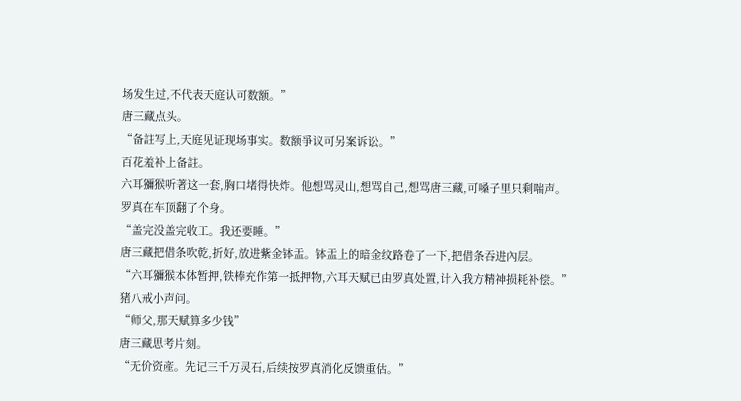场发生过,不代表天庭认可数额。”
唐三藏点头。
“备註写上,天庭见证现场事实。数额爭议可另案诉讼。”
百花羞补上备註。
六耳獼猴听著这一套,胸口堵得快炸。他想骂灵山,想骂自己,想骂唐三藏,可嗓子里只剩喘声。
罗真在车顶翻了个身。
“盖完没盖完收工。我还要睡。”
唐三藏把借条吹乾,折好,放进紫金钵盂。钵盂上的暗金纹路卷了一下,把借条吞进內层。
“六耳獼猴本体暂押,铁棒充作第一抵押物,六耳天赋已由罗真处置,计入我方精神损耗补偿。”
猪八戒小声问。
“师父,那天赋算多少钱”
唐三藏思考片刻。
“无价资產。先记三千万灵石,后续按罗真消化反馈重估。”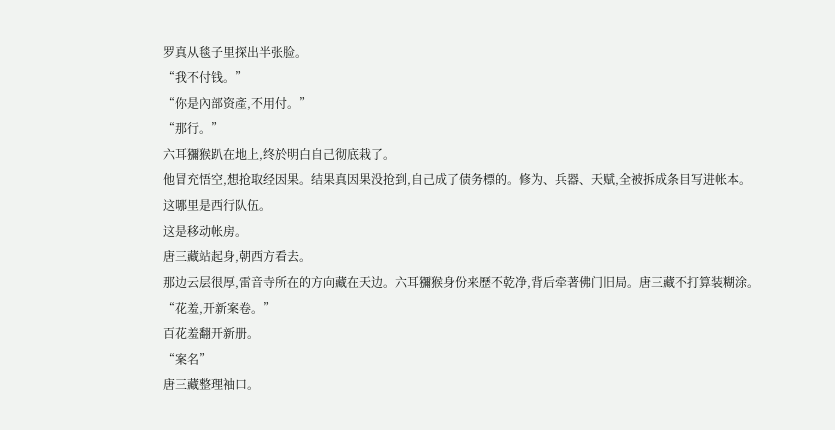罗真从毯子里探出半张脸。
“我不付钱。”
“你是內部资產,不用付。”
“那行。”
六耳獼猴趴在地上,终於明白自己彻底栽了。
他冒充悟空,想抢取经因果。结果真因果没抢到,自己成了债务標的。修为、兵器、天赋,全被拆成条目写进帐本。
这哪里是西行队伍。
这是移动帐房。
唐三藏站起身,朝西方看去。
那边云层很厚,雷音寺所在的方向藏在天边。六耳獼猴身份来歷不乾净,背后牵著佛门旧局。唐三藏不打算装糊涂。
“花羞,开新案卷。”
百花羞翻开新册。
“案名”
唐三藏整理袖口。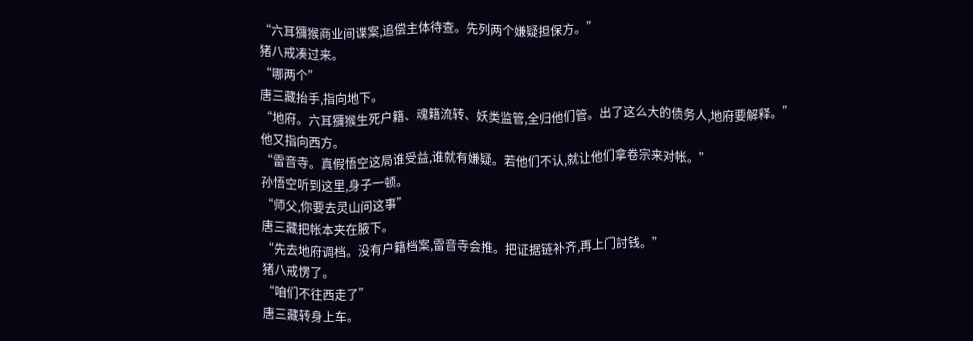“六耳獼猴商业间谍案,追偿主体待查。先列两个嫌疑担保方。”
猪八戒凑过来。
“哪两个”
唐三藏抬手,指向地下。
“地府。六耳獼猴生死户籍、魂籍流转、妖类监管,全归他们管。出了这么大的债务人,地府要解释。”
他又指向西方。
“雷音寺。真假悟空这局谁受益,谁就有嫌疑。若他们不认,就让他们拿卷宗来对帐。”
孙悟空听到这里,身子一顿。
“师父,你要去灵山问这事”
唐三藏把帐本夹在腋下。
“先去地府调档。没有户籍档案,雷音寺会推。把证据链补齐,再上门討钱。”
猪八戒愣了。
“咱们不往西走了”
唐三藏转身上车。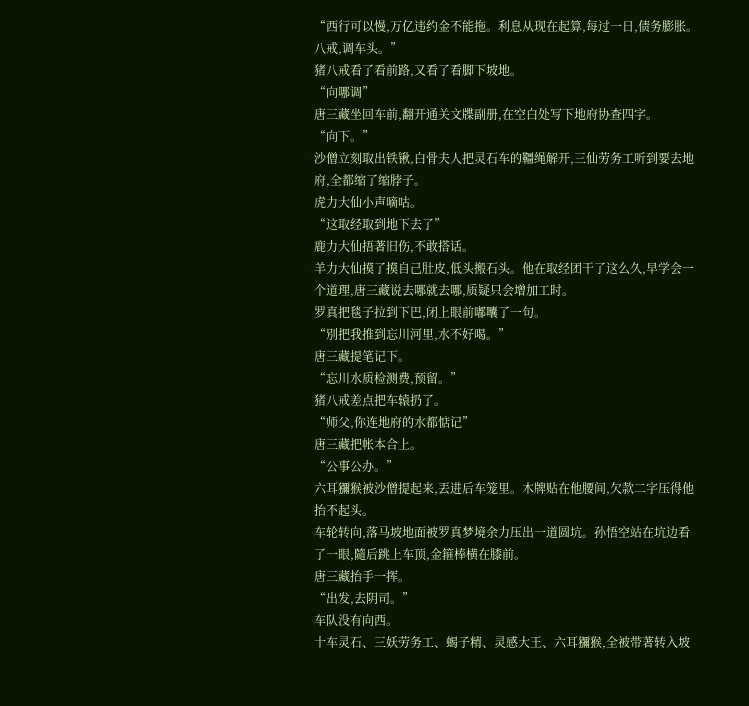“西行可以慢,万亿违约金不能拖。利息从现在起算,每过一日,债务膨胀。八戒,调车头。”
猪八戒看了看前路,又看了看脚下坡地。
“向哪调”
唐三藏坐回车前,翻开通关文牒副册,在空白处写下地府协查四字。
“向下。”
沙僧立刻取出铁锹,白骨夫人把灵石车的韁绳解开,三仙劳务工听到要去地府,全都缩了缩脖子。
虎力大仙小声嘀咕。
“这取经取到地下去了”
鹿力大仙捂著旧伤,不敢搭话。
羊力大仙摸了摸自己肚皮,低头搬石头。他在取经团干了这么久,早学会一个道理,唐三藏说去哪就去哪,质疑只会增加工时。
罗真把毯子拉到下巴,闭上眼前嘟囔了一句。
“別把我推到忘川河里,水不好喝。”
唐三藏提笔记下。
“忘川水质检测费,预留。”
猪八戒差点把车辕扔了。
“师父,你连地府的水都惦记”
唐三藏把帐本合上。
“公事公办。”
六耳獼猴被沙僧提起来,丟进后车笼里。木牌贴在他腰间,欠款二字压得他抬不起头。
车轮转向,落马坡地面被罗真梦境余力压出一道圆坑。孙悟空站在坑边看了一眼,隨后跳上车顶,金箍棒横在膝前。
唐三藏抬手一挥。
“出发,去阴司。”
车队没有向西。
十车灵石、三妖劳务工、蝎子精、灵感大王、六耳獼猴,全被带著转入坡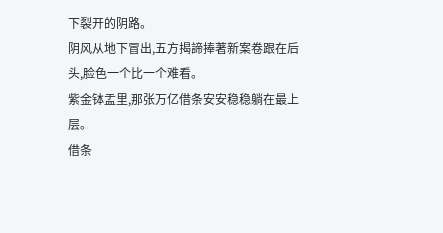下裂开的阴路。
阴风从地下冒出,五方揭諦捧著新案卷跟在后头,脸色一个比一个难看。
紫金钵盂里,那张万亿借条安安稳稳躺在最上层。
借条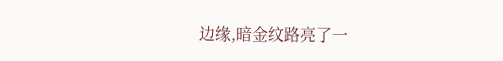边缘,暗金纹路亮了一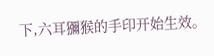下,六耳獼猴的手印开始生效。